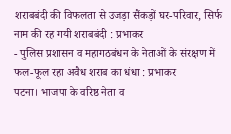शराबबंदी की विफलता से उजड़ा सैंकड़ों घर-परिवार, सिर्फ नाम की रह गयी शराबबंदी : प्रभाकर
- पुलिस प्रशासन व महागठबंधन के नेताओं के संरक्षण में फल-फूल रहा अवैध शराब का धंधा : प्रभाकर
पटना। भाजपा के वरिष्ठ नेता व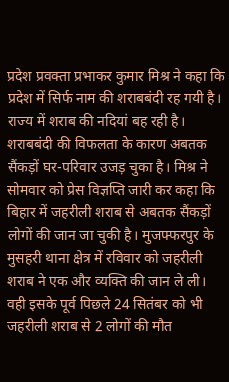प्रदेश प्रवक्ता प्रभाकर कुमार मिश्र ने कहा कि प्रदेश में सिर्फ नाम की शराबबंदी रह गयी है। राज्य में शराब की नदियां बह रही है। शराबबंदी की विफलता के कारण अबतक सैंकड़ों घर-परिवार उजड़ चुका है। मिश्र ने सोमवार को प्रेस विज्ञप्ति जारी कर कहा कि बिहार में जहरीली शराब से अबतक सैंकड़ों लोगों की जान जा चुकी है। मुजफ्फरपुर के मुसहरी थाना क्षेत्र में रविवार को जहरीली शराब ने एक और व्यक्ति की जान ले ली। वही इसके पूर्व पिछले 24 सितंबर को भी जहरीली शराब से 2 लोगों की मौत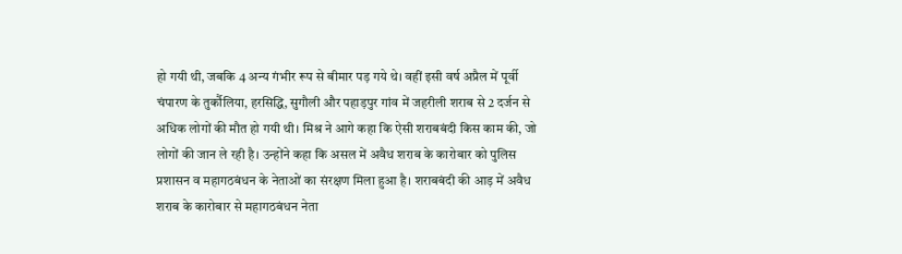हो गयी थी, जबकि 4 अन्य गंभीर रूप से बीमार पड़ गये थे। वहीं इसी वर्ष अप्रैल में पूर्वी चंपारण के तुर्कौलिया, हरसिद्धि, सुगौली और पहाड़पुर गांव में जहरीली शराब से 2 दर्जन से अधिक लोगों की मौत हो गयी थी। मिश्र ने आगे कहा कि ऐसी शराबबंदी किस काम की, जो लोगों की जान ले रही है। उन्होंने कहा कि असल में अवैध शराब के कारोबार को पुलिस प्रशासन व महागठबंधन के नेताओं का संरक्षण मिला हुआ है। शराबबंदी की आड़ में अवैध शराब के कारोबार से महागठबंधन नेता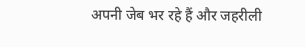अपनी जेब भर रहे हैं और जहरीली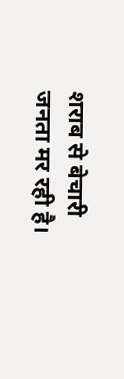शराब से बेचारी जनता मर रही है।